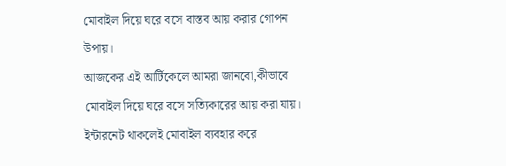মোবাইল দিয়ে ঘরে বসে বাস্তব আয় করার গোপন উপায়।
আজকের এই আর্টিকেলে আমরা জানবো,কীভাবে মোবাইল দিয়ে ঘরে বসে সত্যিকারের আয় করা যায়। ইন্টারনেট থাকলেই মোবাইল ব্যবহার করে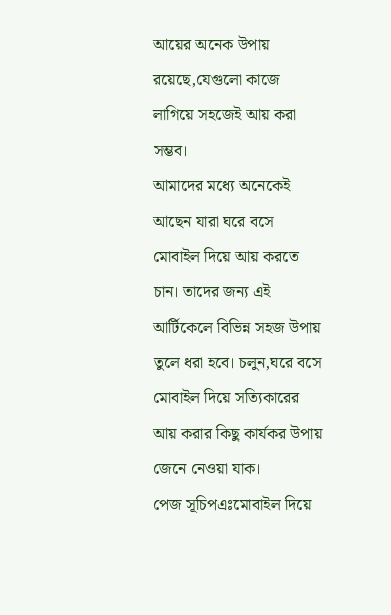আয়ের অনেক উপায় রয়েছে,যেগুলো কাজে লাগিয়ে সহজেই আয় করা সম্ভব।
আমাদের মধ্যে অনেকেই আছেন যারা ঘরে বসে মোবাইল দিয়ে আয় করতে চান। তাদের জন্য এই আর্টিকেলে বিভিন্ন সহজ উপায় তুলে ধরা হবে। চলুন,ঘরে বসে মোবাইল দিয়ে সত্যিকারের আয় করার কিছু কার্যকর উপায় জেনে নেওয়া যাক।
পেজ সূচিপএঃমোবাইল দিয়ে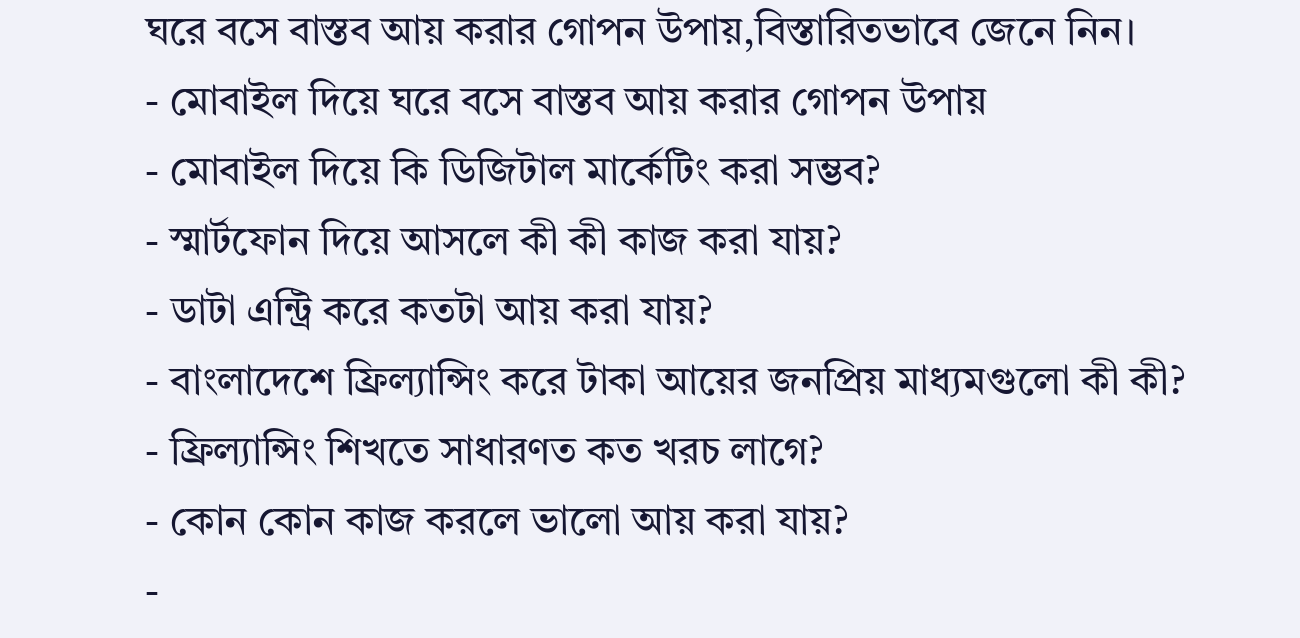ঘরে বসে বাস্তব আয় করার গোপন উপায়,বিস্তারিতভাবে জেনে নিন।
- মোবাইল দিয়ে ঘরে বসে বাস্তব আয় করার গোপন উপায়
- মোবাইল দিয়ে কি ডিজিটাল মার্কেটিং করা সম্ভব?
- স্মার্টফোন দিয়ে আসলে কী কী কাজ করা যায়?
- ডাটা এন্ট্রি করে কতটা আয় করা যায়?
- বাংলাদেশে ফ্রিল্যান্সিং করে টাকা আয়ের জনপ্রিয় মাধ্যমগুলো কী কী?
- ফ্রিল্যান্সিং শিখতে সাধারণত কত খরচ লাগে?
- কোন কোন কাজ করলে ভালো আয় করা যায়?
-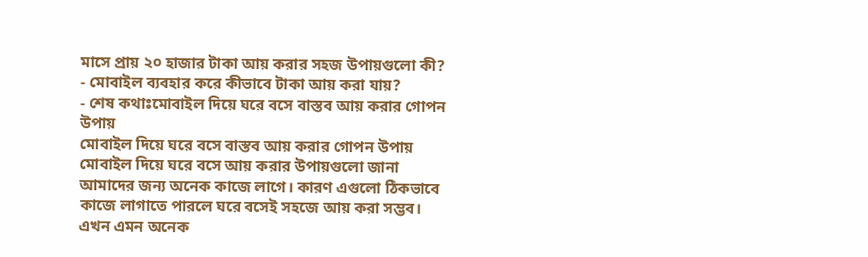মাসে প্রায় ২০ হাজার টাকা আয় করার সহজ উপায়গুলো কী?
- মোবাইল ব্যবহার করে কীভাবে টাকা আয় করা যায়?
- শেষ কথাঃমোবাইল দিয়ে ঘরে বসে বাস্তব আয় করার গোপন উপায়
মোবাইল দিয়ে ঘরে বসে বাস্তব আয় করার গোপন উপায়
মোবাইল দিয়ে ঘরে বসে আয় করার উপায়গুলো জানা আমাদের জন্য অনেক কাজে লাগে। কারণ এগুলো ঠিকভাবে কাজে লাগাতে পারলে ঘরে বসেই সহজে আয় করা সম্ভব। এখন এমন অনেক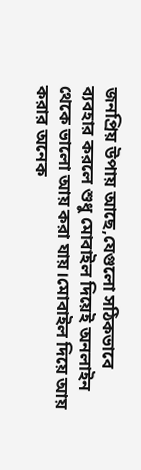জনপ্রিয় উপায় আছে,যেগুলো সঠিকভাবে ব্যবহার করলে শুধু মোবাইল দিয়েই অনলাইন থেকে ভালো আয় করা যায়।মোবাইল দিয়ে আয় করার অনেক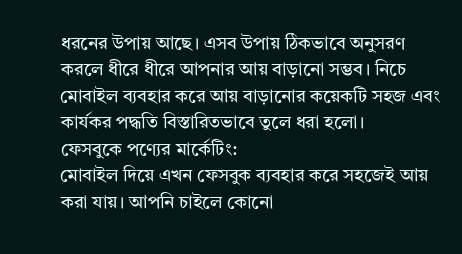ধরনের উপায় আছে। এসব উপায় ঠিকভাবে অনুসরণ করলে ধীরে ধীরে আপনার আয় বাড়ানো সম্ভব। নিচে মোবাইল ব্যবহার করে আয় বাড়ানোর কয়েকটি সহজ এবং কার্যকর পদ্ধতি বিস্তারিতভাবে তুলে ধরা হলো।
ফেসবুকে পণ্যের মার্কেটিং:
মোবাইল দিয়ে এখন ফেসবুক ব্যবহার করে সহজেই আয় করা যায়। আপনি চাইলে কোনো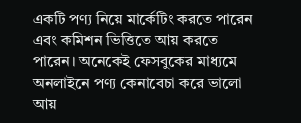একটি পণ্য নিয়ে মার্কেটিং করতে পারেন এবং কমিশন ভিত্তিতে আয় করতে পারেন। অনেকেই ফেসবুকের মাধ্যমে অনলাইনে পণ্য কেনাবেচা করে ভালো আয়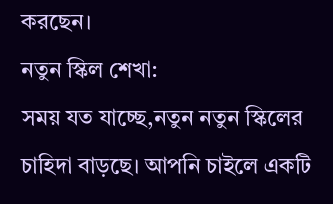করছেন।
নতুন স্কিল শেখা:
সময় যত যাচ্ছে,নতুন নতুন স্কিলের চাহিদা বাড়ছে। আপনি চাইলে একটি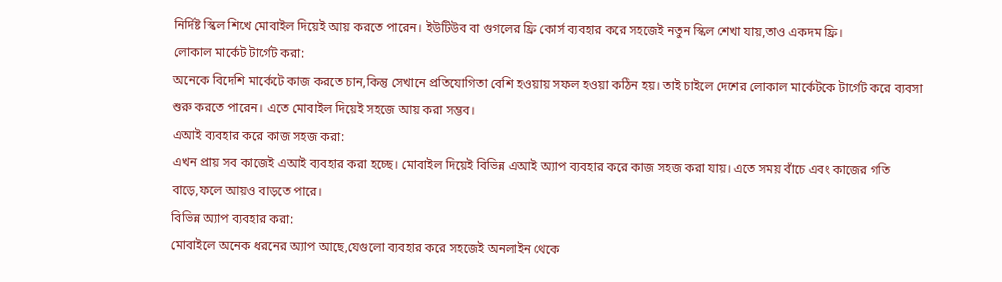নির্দিষ্ট স্কিল শিখে মোবাইল দিয়েই আয় করতে পারেন। ইউটিউব বা গুগলের ফ্রি কোর্স ব্যবহার করে সহজেই নতুন স্কিল শেখা যায়,তাও একদম ফ্রি।
লোকাল মার্কেট টার্গেট করা:
অনেকে বিদেশি মার্কেটে কাজ করতে চান,কিন্তু সেখানে প্রতিযোগিতা বেশি হওয়ায় সফল হওয়া কঠিন হয়। তাই চাইলে দেশের লোকাল মার্কেটকে টার্গেট করে ব্যবসা শুরু করতে পারেন। এতে মোবাইল দিয়েই সহজে আয় করা সম্ভব।
এআই ব্যবহার করে কাজ সহজ করা:
এখন প্রায় সব কাজেই এআই ব্যবহার করা হচ্ছে। মোবাইল দিয়েই বিভিন্ন এআই অ্যাপ ব্যবহার করে কাজ সহজ করা যায়। এতে সময় বাঁচে এবং কাজের গতি বাড়ে,ফলে আয়ও বাড়তে পারে।
বিভিন্ন অ্যাপ ব্যবহার করা:
মোবাইলে অনেক ধরনের অ্যাপ আছে,যেগুলো ব্যবহার করে সহজেই অনলাইন থেকে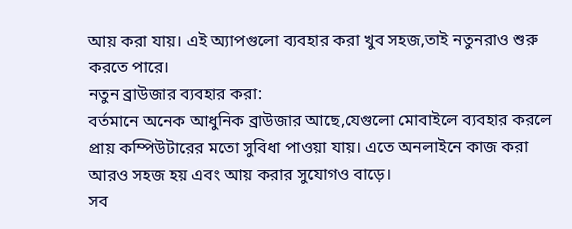আয় করা যায়। এই অ্যাপগুলো ব্যবহার করা খুব সহজ,তাই নতুনরাও শুরু করতে পারে।
নতুন ব্রাউজার ব্যবহার করা:
বর্তমানে অনেক আধুনিক ব্রাউজার আছে,যেগুলো মোবাইলে ব্যবহার করলে প্রায় কম্পিউটারের মতো সুবিধা পাওয়া যায়। এতে অনলাইনে কাজ করা আরও সহজ হয় এবং আয় করার সুযোগও বাড়ে।
সব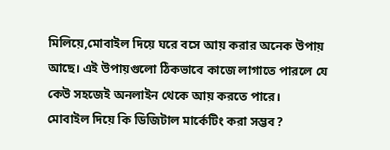মিলিয়ে,মোবাইল দিয়ে ঘরে বসে আয় করার অনেক উপায় আছে। এই উপায়গুলো ঠিকভাবে কাজে লাগাতে পারলে যে কেউ সহজেই অনলাইন থেকে আয় করতে পারে।
মোবাইল দিয়ে কি ডিজিটাল মার্কেটিং করা সম্ভব?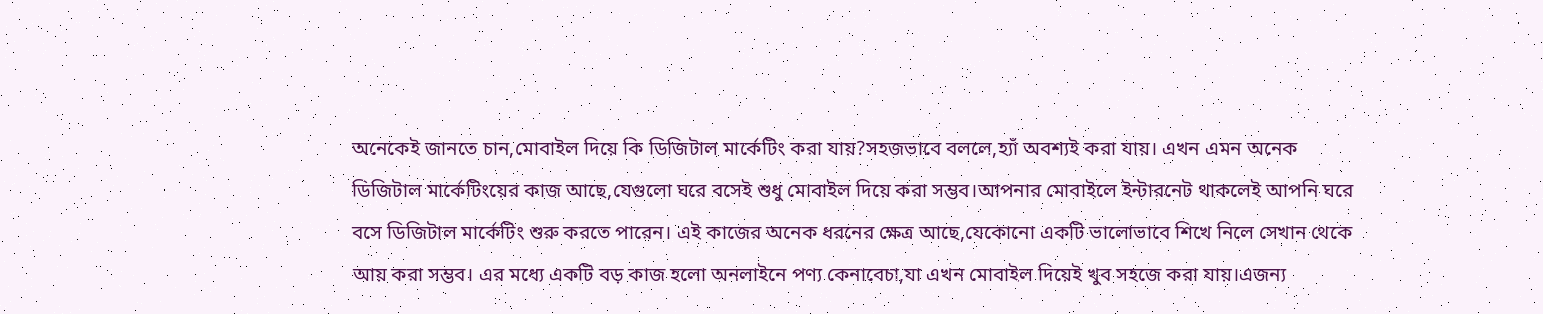অনেকেই জানতে চান,মোবাইল দিয়ে কি ডিজিটাল মার্কেটিং করা যায়?সহজভাবে বললে,হ্যাঁ অবশ্যই করা যায়। এখন এমন অনেক ডিজিটাল মার্কেটিংয়ের কাজ আছে,যেগুলো ঘরে বসেই শুধু মোবাইল দিয়ে করা সম্ভব।আপনার মোবাইলে ইন্টারনেট থাকলেই আপনি ঘরে বসে ডিজিটাল মার্কেটিং শুরু করতে পারেন। এই কাজের অনেক ধরনের ক্ষেত্র আছে,যেকোনো একটি ভালোভাবে শিখে নিলে সেখান থেকে আয় করা সম্ভব। এর মধ্যে একটি বড় কাজ হলো অনলাইনে পণ্য কেনাবেচা,যা এখন মোবাইল দিয়েই খুব সহজে করা যায়।এজন্য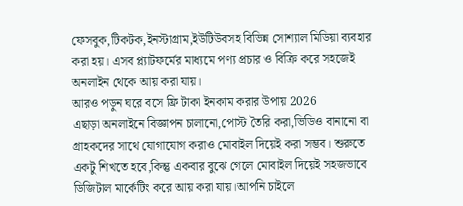ফেসবুক,টিকটক,ইনস্টাগ্রাম,ইউটিউবসহ বিভিন্ন সোশ্যাল মিডিয়া ব্যবহার করা হয়। এসব প্ল্যাটফর্মের মাধ্যমে পণ্য প্রচার ও বিক্রি করে সহজেই অনলাইন থেকে আয় করা যায়।
আরও পড়ুন ঘরে বসে ফ্রি টাকা ইনকাম করার উপায় 2026
এছাড়া অনলাইনে বিজ্ঞাপন চালানো,পোস্ট তৈরি করা,ভিডিও বানানো বা গ্রাহকদের সাথে যোগাযোগ করাও মোবাইল দিয়েই করা সম্ভব। শুরুতে একটু শিখতে হবে,কিন্তু একবার বুঝে গেলে মোবাইল দিয়েই সহজভাবে ডিজিটাল মার্কেটিং করে আয় করা যায়।আপনি চাইলে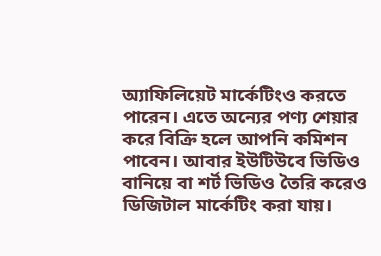অ্যাফিলিয়েট মার্কেটিংও করতে পারেন। এতে অন্যের পণ্য শেয়ার করে বিক্রি হলে আপনি কমিশন পাবেন। আবার ইউটিউবে ভিডিও বানিয়ে বা শর্ট ভিডিও তৈরি করেও ডিজিটাল মার্কেটিং করা যায়।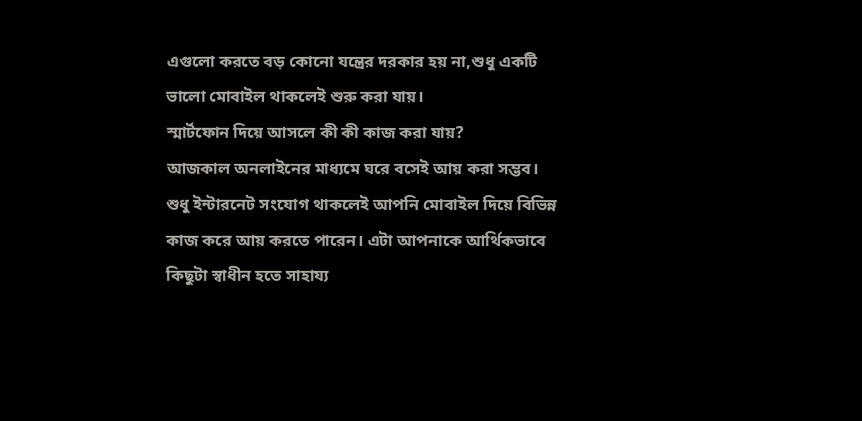এগুলো করতে বড় কোনো যন্ত্রের দরকার হয় না,শুধু একটি ভালো মোবাইল থাকলেই শুরু করা যায়।
স্মার্টফোন দিয়ে আসলে কী কী কাজ করা যায়?
আজকাল অনলাইনের মাধ্যমে ঘরে বসেই আয় করা সম্ভব। শুধু ইন্টারনেট সংযোগ থাকলেই আপনি মোবাইল দিয়ে বিভিন্ন কাজ করে আয় করতে পারেন। এটা আপনাকে আর্থিকভাবে কিছুটা স্বাধীন হতে সাহায্য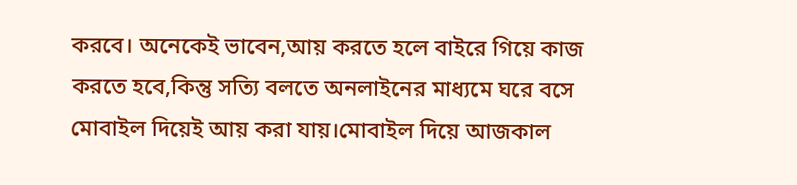করবে। অনেকেই ভাবেন,আয় করতে হলে বাইরে গিয়ে কাজ করতে হবে,কিন্তু সত্যি বলতে অনলাইনের মাধ্যমে ঘরে বসে মোবাইল দিয়েই আয় করা যায়।মোবাইল দিয়ে আজকাল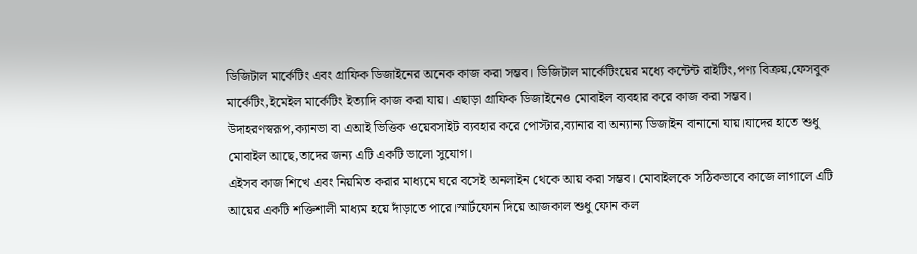ডিজিটাল মার্কেটিং এবং গ্রাফিক ডিজাইনের অনেক কাজ করা সম্ভব। ডিজিটাল মার্কেটিংয়ের মধ্যে কন্টেন্ট রাইটিং,পণ্য বিক্রয়,ফেসবুক মার্কেটিং,ইমেইল মার্কেটিং ইত্যাদি কাজ করা যায়। এছাড়া গ্রাফিক ডিজাইনেও মোবাইল ব্যবহার করে কাজ করা সম্ভব। উদাহরণস্বরূপ,ক্যানভা বা এআই ভিত্তিক ওয়েবসাইট ব্যবহার করে পোস্টার,ব্যানার বা অন্যান্য ডিজাইন বানানো যায়।যাদের হাতে শুধু মোবাইল আছে,তাদের জন্য এটি একটি ভালো সুযোগ।
এইসব কাজ শিখে এবং নিয়মিত করার মাধ্যমে ঘরে বসেই অনলাইন থেকে আয় করা সম্ভব। মোবাইলকে সঠিকভাবে কাজে লাগালে এটি আয়ের একটি শক্তিশালী মাধ্যম হয়ে দাঁড়াতে পারে।স্মার্টফোন দিয়ে আজকাল শুধু ফোন কল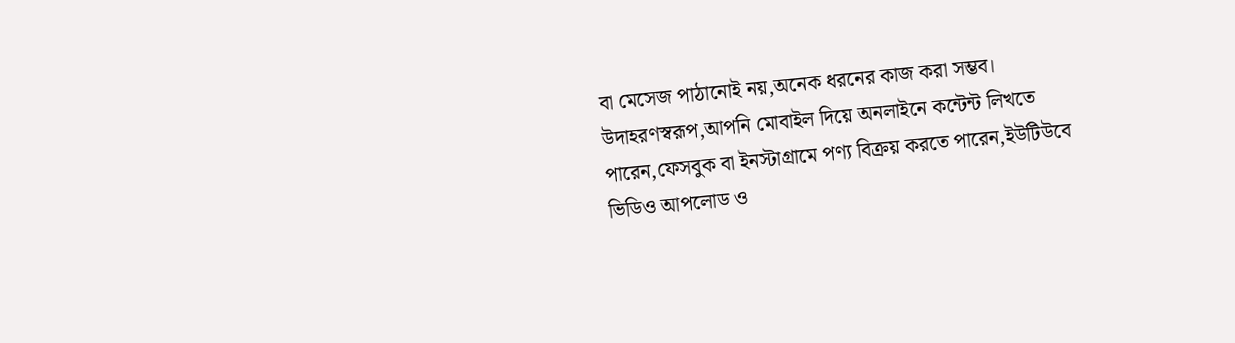বা মেসেজ পাঠানোই নয়,অনেক ধরনের কাজ করা সম্ভব। উদাহরণস্বরূপ,আপনি মোবাইল দিয়ে অনলাইনে কন্টেন্ট লিখতে পারেন,ফেসবুক বা ইনস্টাগ্রামে পণ্য বিক্রয় করতে পারেন,ইউটিউবে ভিডিও আপলোড ও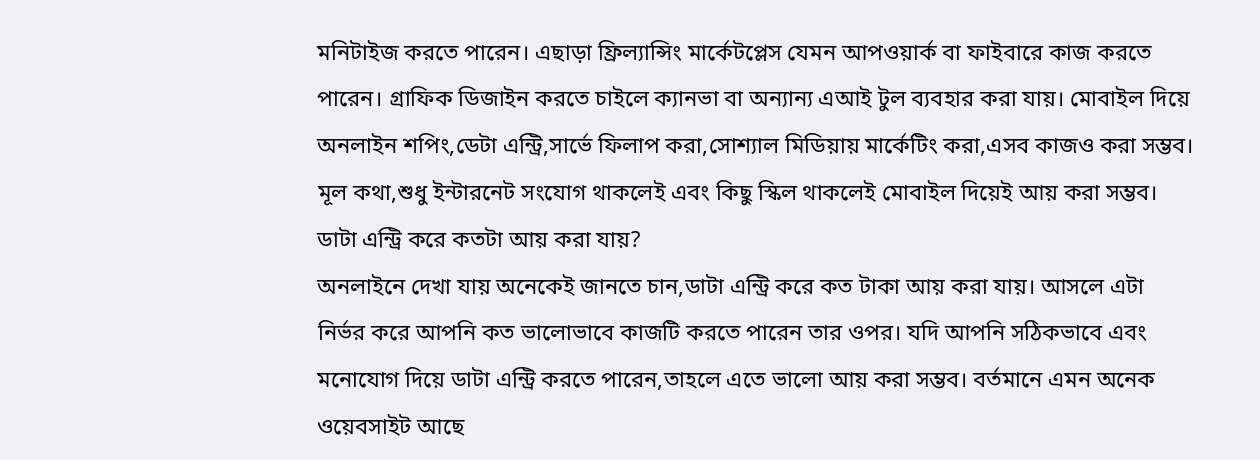মনিটাইজ করতে পারেন। এছাড়া ফ্রিল্যান্সিং মার্কেটপ্লেস যেমন আপওয়ার্ক বা ফাইবারে কাজ করতে পারেন। গ্রাফিক ডিজাইন করতে চাইলে ক্যানভা বা অন্যান্য এআই টুল ব্যবহার করা যায়। মোবাইল দিয়ে অনলাইন শপিং,ডেটা এন্ট্রি,সার্ভে ফিলাপ করা,সোশ্যাল মিডিয়ায় মার্কেটিং করা,এসব কাজও করা সম্ভব। মূল কথা,শুধু ইন্টারনেট সংযোগ থাকলেই এবং কিছু স্কিল থাকলেই মোবাইল দিয়েই আয় করা সম্ভব।
ডাটা এন্ট্রি করে কতটা আয় করা যায়?
অনলাইনে দেখা যায় অনেকেই জানতে চান,ডাটা এন্ট্রি করে কত টাকা আয় করা যায়। আসলে এটা নির্ভর করে আপনি কত ভালোভাবে কাজটি করতে পারেন তার ওপর। যদি আপনি সঠিকভাবে এবং মনোযোগ দিয়ে ডাটা এন্ট্রি করতে পারেন,তাহলে এতে ভালো আয় করা সম্ভব। বর্তমানে এমন অনেক ওয়েবসাইট আছে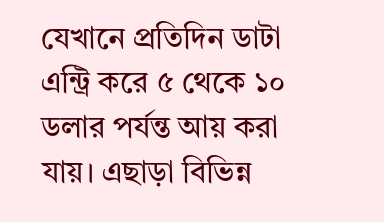যেখানে প্রতিদিন ডাটা এন্ট্রি করে ৫ থেকে ১০ ডলার পর্যন্ত আয় করা যায়। এছাড়া বিভিন্ন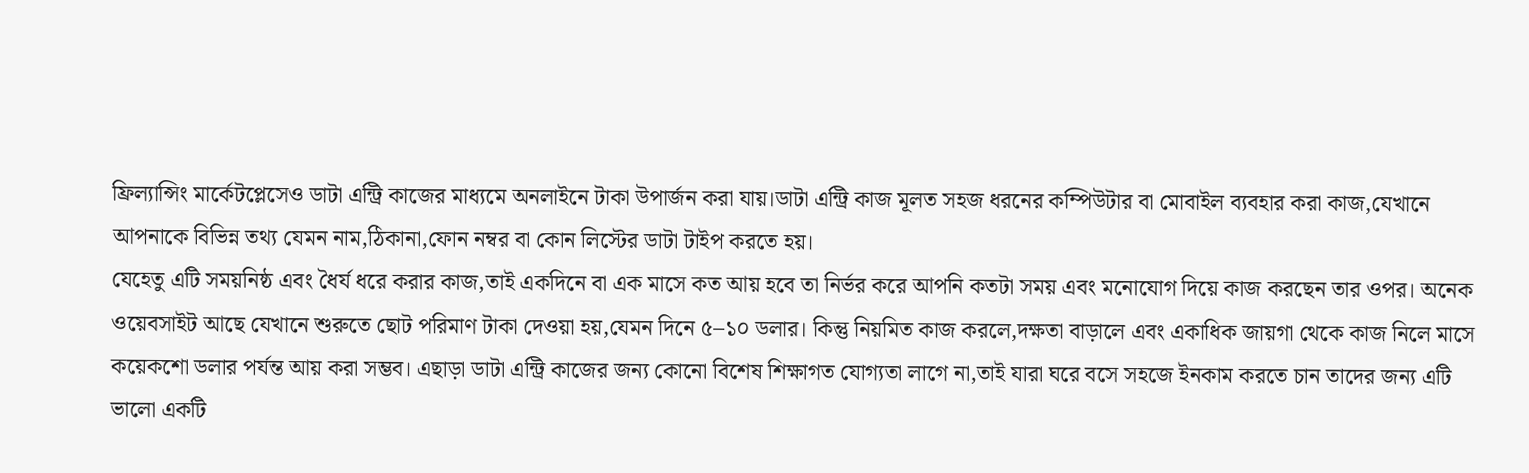ফ্রিল্যান্সিং মার্কেটপ্লেসেও ডাটা এন্ট্রি কাজের মাধ্যমে অনলাইনে টাকা উপার্জন করা যায়।ডাটা এন্ট্রি কাজ মূলত সহজ ধরনের কম্পিউটার বা মোবাইল ব্যবহার করা কাজ,যেখানে আপনাকে বিভিন্ন তথ্য যেমন নাম,ঠিকানা,ফোন নম্বর বা কোন লিস্টের ডাটা টাইপ করতে হয়।
যেহেতু এটি সময়নিষ্ঠ এবং ধৈর্য ধরে করার কাজ,তাই একদিনে বা এক মাসে কত আয় হবে তা নির্ভর করে আপনি কতটা সময় এবং মনোযোগ দিয়ে কাজ করছেন তার ওপর। অনেক ওয়েবসাইট আছে যেখানে শুরুতে ছোট পরিমাণ টাকা দেওয়া হয়,যেমন দিনে ৫–১০ ডলার। কিন্তু নিয়মিত কাজ করলে,দক্ষতা বাড়ালে এবং একাধিক জায়গা থেকে কাজ নিলে মাসে কয়েকশো ডলার পর্যন্ত আয় করা সম্ভব। এছাড়া ডাটা এন্ট্রি কাজের জন্য কোনো বিশেষ শিক্ষাগত যোগ্যতা লাগে না,তাই যারা ঘরে বসে সহজে ইনকাম করতে চান তাদের জন্য এটি ভালো একটি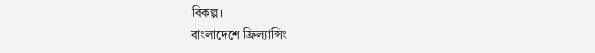বিকল্প।
বাংলাদেশে ফ্রিল্যান্সিং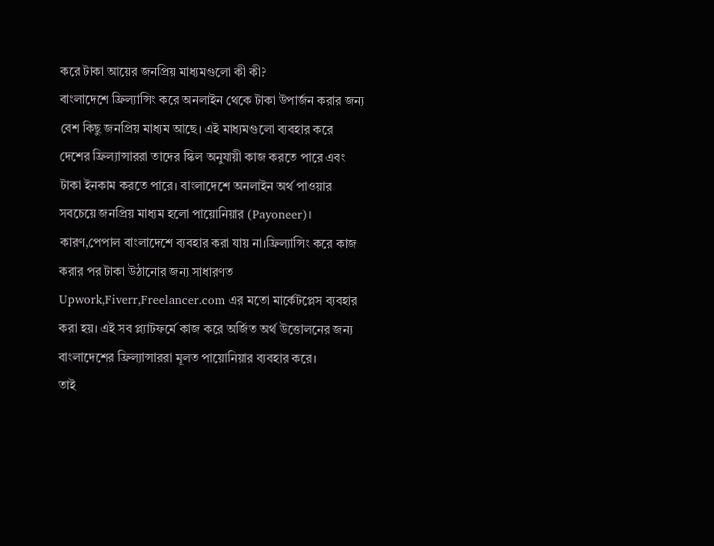করে টাকা আয়ের জনপ্রিয় মাধ্যমগুলো কী কী?
বাংলাদেশে ফ্রিল্যান্সিং করে অনলাইন থেকে টাকা উপার্জন করার জন্য বেশ কিছু জনপ্রিয় মাধ্যম আছে। এই মাধ্যমগুলো ব্যবহার করে দেশের ফ্রিল্যান্সাররা তাদের স্কিল অনুযায়ী কাজ করতে পারে এবং টাকা ইনকাম করতে পারে। বাংলাদেশে অনলাইন অর্থ পাওয়ার সবচেয়ে জনপ্রিয় মাধ্যম হলো পায়োনিয়ার (Payoneer)। কারণ,পেপাল বাংলাদেশে ব্যবহার করা যায় না।ফ্রিল্যান্সিং করে কাজ করার পর টাকা উঠানোর জন্য সাধারণত Upwork,Fiverr,Freelancer.com এর মতো মার্কেটপ্লেস ব্যবহার করা হয়। এই সব প্ল্যাটফর্মে কাজ করে অর্জিত অর্থ উত্তোলনের জন্য বাংলাদেশের ফ্রিল্যান্সাররা মূলত পায়োনিয়ার ব্যবহার করে।
তাই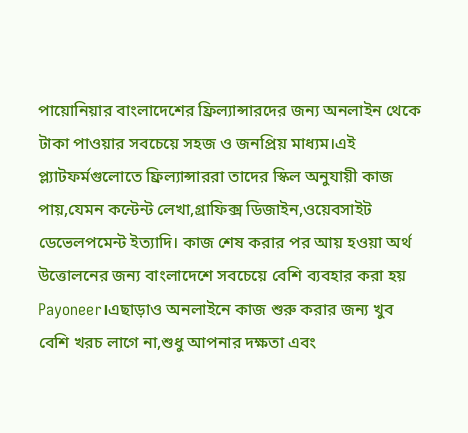পায়োনিয়ার বাংলাদেশের ফ্রিল্যান্সারদের জন্য অনলাইন থেকে টাকা পাওয়ার সবচেয়ে সহজ ও জনপ্রিয় মাধ্যম।এই প্ল্যাটফর্মগুলোতে ফ্রিল্যান্সাররা তাদের স্কিল অনুযায়ী কাজ পায়,যেমন কন্টেন্ট লেখা,গ্রাফিক্স ডিজাইন,ওয়েবসাইট ডেভেলপমেন্ট ইত্যাদি। কাজ শেষ করার পর আয় হওয়া অর্থ উত্তোলনের জন্য বাংলাদেশে সবচেয়ে বেশি ব্যবহার করা হয় Payoneer।এছাড়াও অনলাইনে কাজ শুরু করার জন্য খুব বেশি খরচ লাগে না,শুধু আপনার দক্ষতা এবং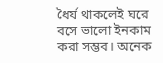ধৈর্য থাকলেই ঘরে বসে ভালো ইনকাম করা সম্ভব। অনেক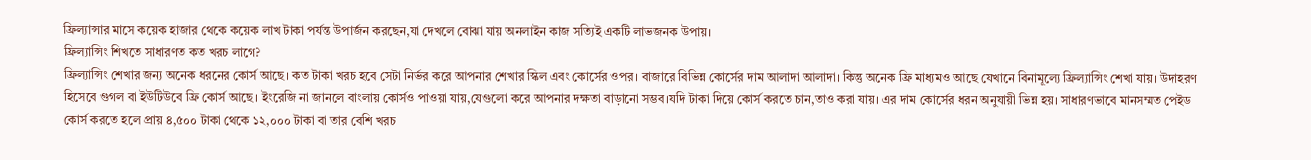ফ্রিল্যান্সার মাসে কয়েক হাজার থেকে কয়েক লাখ টাকা পর্যন্ত উপার্জন করছেন,যা দেখলে বোঝা যায় অনলাইন কাজ সত্যিই একটি লাভজনক উপায়।
ফ্রিল্যান্সিং শিখতে সাধারণত কত খরচ লাগে?
ফ্রিল্যান্সিং শেখার জন্য অনেক ধরনের কোর্স আছে। কত টাকা খরচ হবে সেটা নির্ভর করে আপনার শেখার স্কিল এবং কোর্সের ওপর। বাজারে বিভিন্ন কোর্সের দাম আলাদা আলাদা। কিন্তু অনেক ফ্রি মাধ্যমও আছে যেখানে বিনামূল্যে ফ্রিল্যান্সিং শেখা যায়। উদাহরণ হিসেবে গুগল বা ইউটিউবে ফ্রি কোর্স আছে। ইংরেজি না জানলে বাংলায় কোর্সও পাওয়া যায়,যেগুলো করে আপনার দক্ষতা বাড়ানো সম্ভব।যদি টাকা দিয়ে কোর্স করতে চান,তাও করা যায়। এর দাম কোর্সের ধরন অনুযায়ী ভিন্ন হয়। সাধারণভাবে মানসম্মত পেইড কোর্স করতে হলে প্রায় ৪,৫০০ টাকা থেকে ১২,০০০ টাকা বা তার বেশি খরচ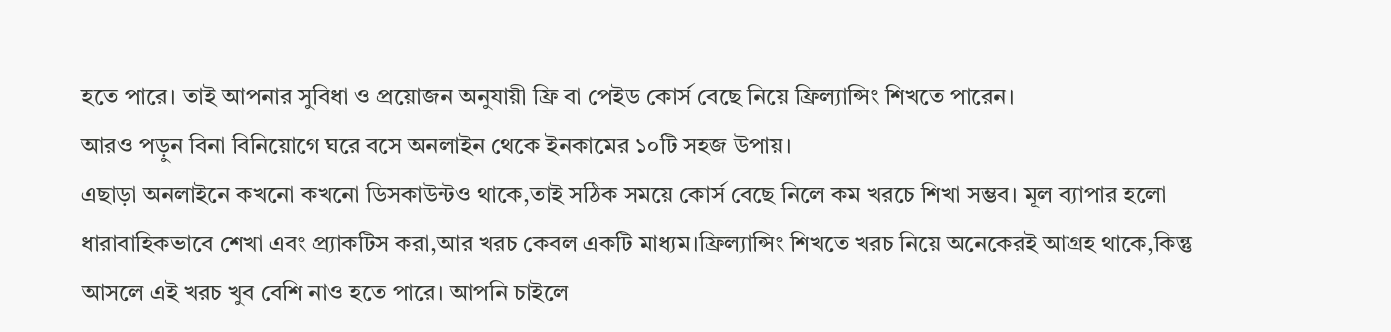হতে পারে। তাই আপনার সুবিধা ও প্রয়োজন অনুযায়ী ফ্রি বা পেইড কোর্স বেছে নিয়ে ফ্রিল্যান্সিং শিখতে পারেন।
আরও পড়ুন বিনা বিনিয়োগে ঘরে বসে অনলাইন থেকে ইনকামের ১০টি সহজ উপায়।
এছাড়া অনলাইনে কখনো কখনো ডিসকাউন্টও থাকে,তাই সঠিক সময়ে কোর্স বেছে নিলে কম খরচে শিখা সম্ভব। মূল ব্যাপার হলো ধারাবাহিকভাবে শেখা এবং প্র্যাকটিস করা,আর খরচ কেবল একটি মাধ্যম।ফ্রিল্যান্সিং শিখতে খরচ নিয়ে অনেকেরই আগ্রহ থাকে,কিন্তু আসলে এই খরচ খুব বেশি নাও হতে পারে। আপনি চাইলে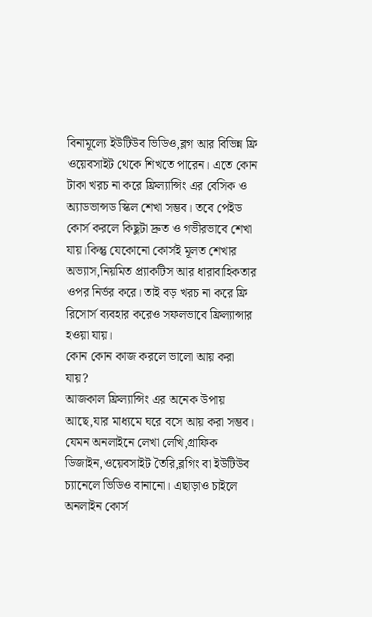বিনামূল্যে ইউটিউব ভিডিও,ব্লগ আর বিভিন্ন ফ্রি ওয়েবসাইট থেকে শিখতে পারেন। এতে কোন টাকা খরচ না করে ফ্রিল্যান্সিং এর বেসিক ও অ্যাডভান্সড স্কিল শেখা সম্ভব। তবে পেইড কোর্স করলে কিছুটা দ্রুত ও গভীরভাবে শেখা যায়।কিন্তু যেকোনো কোর্সই মূলত শেখার অভ্যাস,নিয়মিত প্র্যাকটিস আর ধারাবাহিকতার ওপর নির্ভর করে। তাই বড় খরচ না করে ফ্রি রিসোর্স ব্যবহার করেও সফলভাবে ফ্রিল্যান্সার হওয়া যায়।
কোন কোন কাজ করলে ভালো আয় করা যায়?
আজকাল ফ্রিল্যান্সিং এর অনেক উপায় আছে,যার মাধ্যমে ঘরে বসে আয় করা সম্ভব। যেমন অনলাইনে লেখা লেখি,গ্রাফিক ডিজাইন,ওয়েবসাইট তৈরি,ব্লগিং বা ইউটিউব চ্যানেলে ভিডিও বানানো। এছাড়াও চাইলে অনলাইন কোর্স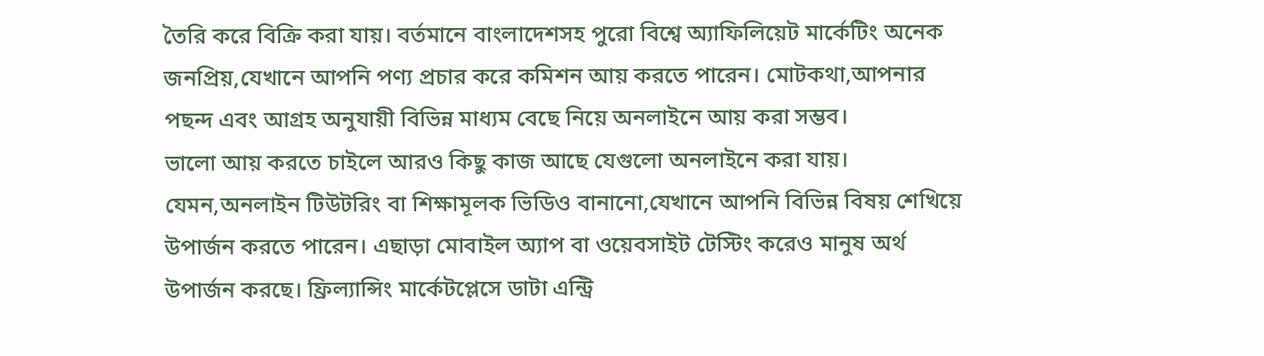তৈরি করে বিক্রি করা যায়। বর্তমানে বাংলাদেশসহ পুরো বিশ্বে অ্যাফিলিয়েট মার্কেটিং অনেক জনপ্রিয়,যেখানে আপনি পণ্য প্রচার করে কমিশন আয় করতে পারেন। মোটকথা,আপনার পছন্দ এবং আগ্রহ অনুযায়ী বিভিন্ন মাধ্যম বেছে নিয়ে অনলাইনে আয় করা সম্ভব।
ভালো আয় করতে চাইলে আরও কিছু কাজ আছে যেগুলো অনলাইনে করা যায়। যেমন,অনলাইন টিউটরিং বা শিক্ষামূলক ভিডিও বানানো,যেখানে আপনি বিভিন্ন বিষয় শেখিয়ে উপার্জন করতে পারেন। এছাড়া মোবাইল অ্যাপ বা ওয়েবসাইট টেস্টিং করেও মানুষ অর্থ উপার্জন করছে। ফ্রিল্যান্সিং মার্কেটপ্লেসে ডাটা এন্ট্রি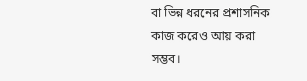বা ভিন্ন ধরনের প্রশাসনিক কাজ করেও আয় করা সম্ভব।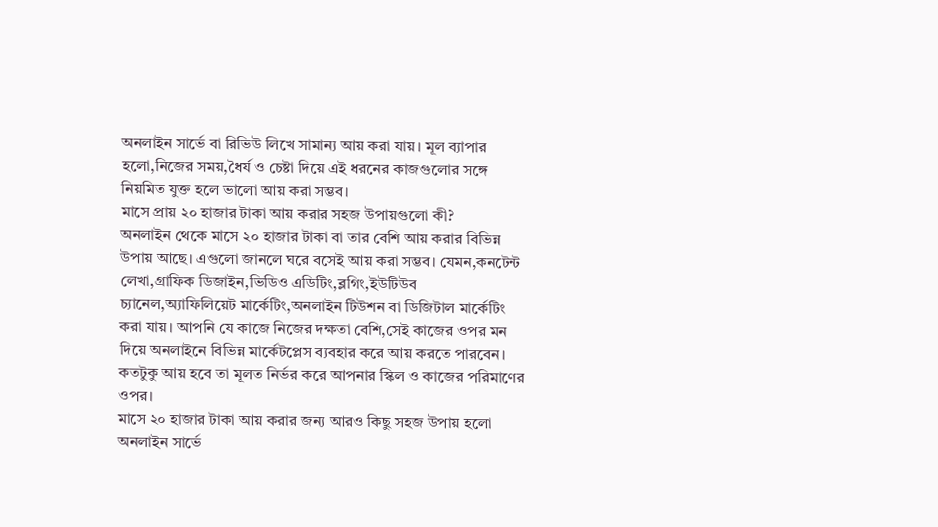অনলাইন সার্ভে বা রিভিউ লিখে সামান্য আয় করা যায়। মূল ব্যাপার হলো,নিজের সময়,ধৈর্য ও চেষ্টা দিয়ে এই ধরনের কাজগুলোর সঙ্গে নিয়মিত যুক্ত হলে ভালো আয় করা সম্ভব।
মাসে প্রায় ২০ হাজার টাকা আয় করার সহজ উপায়গুলো কী?
অনলাইন থেকে মাসে ২০ হাজার টাকা বা তার বেশি আয় করার বিভিন্ন উপায় আছে। এগুলো জানলে ঘরে বসেই আয় করা সম্ভব। যেমন,কনটেন্ট লেখা,গ্রাফিক ডিজাইন,ভিডিও এডিটিং,ব্লগিং,ইউটিউব চ্যানেল,অ্যাফিলিয়েট মার্কেটিং,অনলাইন টিউশন বা ডিজিটাল মার্কেটিং করা যায়। আপনি যে কাজে নিজের দক্ষতা বেশি,সেই কাজের ওপর মন দিয়ে অনলাইনে বিভিন্ন মার্কেটপ্লেস ব্যবহার করে আয় করতে পারবেন। কতটুকু আয় হবে তা মূলত নির্ভর করে আপনার স্কিল ও কাজের পরিমাণের ওপর।
মাসে ২০ হাজার টাকা আয় করার জন্য আরও কিছু সহজ উপায় হলো অনলাইন সার্ভে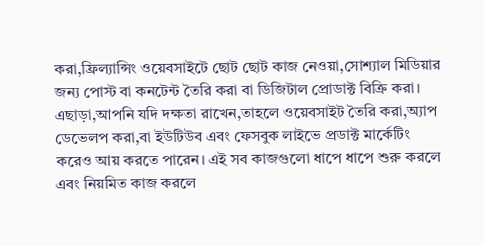করা,ফ্রিল্যান্সিং ওয়েবসাইটে ছোট ছোট কাজ নেওয়া,সোশ্যাল মিডিয়ার জন্য পোস্ট বা কনটেন্ট তৈরি করা বা ডিজিটাল প্রোডাক্ট বিক্রি করা। এছাড়া,আপনি যদি দক্ষতা রাখেন,তাহলে ওয়েবসাইট তৈরি করা,অ্যাপ ডেভেলপ করা,বা ইউটিউব এবং ফেসবুক লাইভে প্রডাক্ট মার্কেটিং করেও আয় করতে পারেন। এই সব কাজগুলো ধাপে ধাপে শুরু করলে এবং নিয়মিত কাজ করলে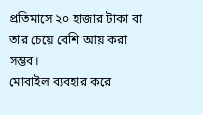প্রতিমাসে ২০ হাজার টাকা বা তার চেয়ে বেশি আয় করা সম্ভব।
মোবাইল ব্যবহার করে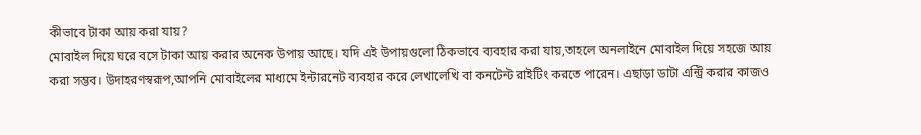কীভাবে টাকা আয় করা যায়?
মোবাইল দিয়ে ঘরে বসে টাকা আয় করার অনেক উপায় আছে। যদি এই উপায়গুলো ঠিকভাবে ব্যবহার করা যায়,তাহলে অনলাইনে মোবাইল দিয়ে সহজে আয় করা সম্ভব। উদাহরণস্বরূপ,আপনি মোবাইলের মাধ্যমে ইন্টারনেট ব্যবহার করে লেখালেখি বা কনটেন্ট রাইটিং করতে পারেন। এছাড়া ডাটা এন্ট্রি করার কাজও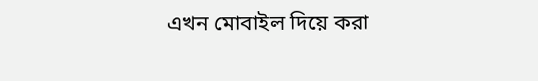এখন মোবাইল দিয়ে করা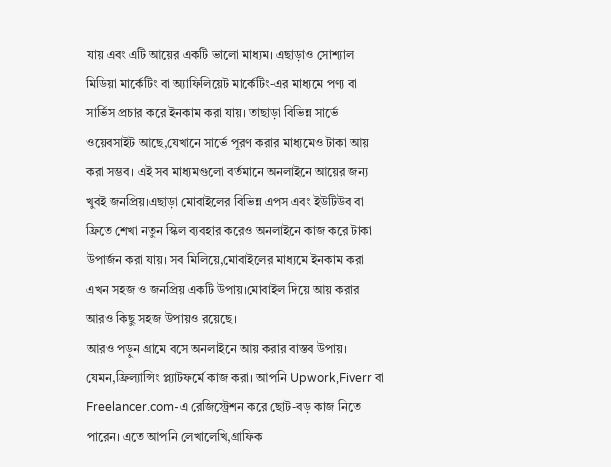যায় এবং এটি আয়ের একটি ভালো মাধ্যম। এছাড়াও সোশ্যাল মিডিয়া মার্কেটিং বা অ্যাফিলিয়েট মার্কেটিং-এর মাধ্যমে পণ্য বা সার্ভিস প্রচার করে ইনকাম করা যায়। তাছাড়া বিভিন্ন সার্ভে ওয়েবসাইট আছে,যেখানে সার্ভে পূরণ করার মাধ্যমেও টাকা আয় করা সম্ভব। এই সব মাধ্যমগুলো বর্তমানে অনলাইনে আয়ের জন্য খুবই জনপ্রিয়।এছাড়া মোবাইলের বিভিন্ন এপস এবং ইউটিউব বা ফ্রিতে শেখা নতুন স্কিল ব্যবহার করেও অনলাইনে কাজ করে টাকা উপার্জন করা যায়। সব মিলিয়ে,মোবাইলের মাধ্যমে ইনকাম করা এখন সহজ ও জনপ্রিয় একটি উপায়।মোবাইল দিয়ে আয় করার আরও কিছু সহজ উপায়ও রয়েছে।
আরও পড়ুন গ্রামে বসে অনলাইনে আয় করার বাস্তব উপায়।
যেমন,ফ্রিল্যান্সিং প্ল্যাটফর্মে কাজ করা। আপনি Upwork,Fiverr বা Freelancer.com-এ রেজিস্ট্রেশন করে ছোট-বড় কাজ নিতে পারেন। এতে আপনি লেখালেখি,গ্রাফিক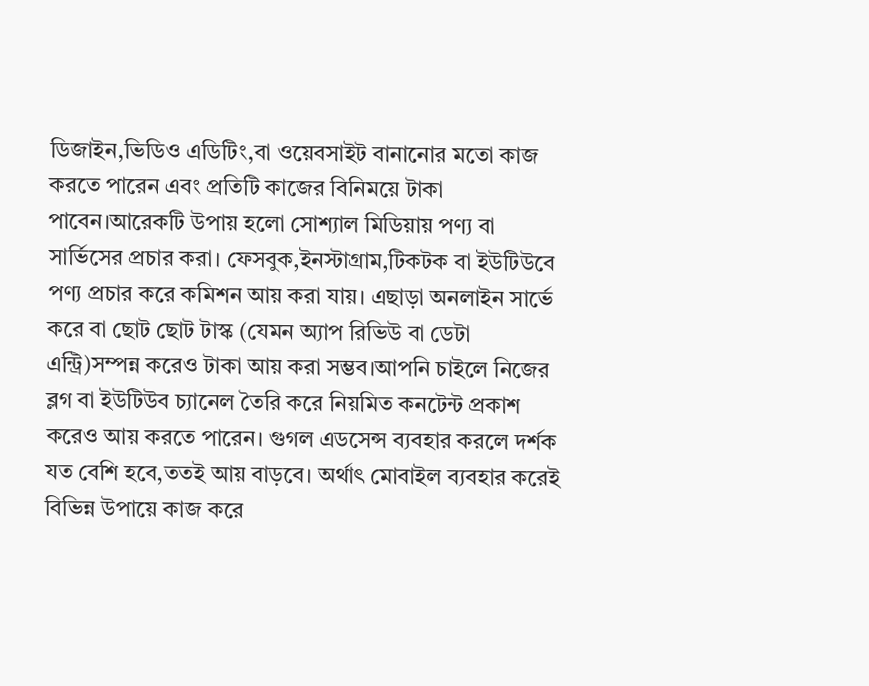ডিজাইন,ভিডিও এডিটিং,বা ওয়েবসাইট বানানোর মতো কাজ করতে পারেন এবং প্রতিটি কাজের বিনিময়ে টাকা পাবেন।আরেকটি উপায় হলো সোশ্যাল মিডিয়ায় পণ্য বা সার্ভিসের প্রচার করা। ফেসবুক,ইনস্টাগ্রাম,টিকটক বা ইউটিউবে পণ্য প্রচার করে কমিশন আয় করা যায়। এছাড়া অনলাইন সার্ভে করে বা ছোট ছোট টাস্ক (যেমন অ্যাপ রিভিউ বা ডেটা এন্ট্রি)সম্পন্ন করেও টাকা আয় করা সম্ভব।আপনি চাইলে নিজের ব্লগ বা ইউটিউব চ্যানেল তৈরি করে নিয়মিত কনটেন্ট প্রকাশ করেও আয় করতে পারেন। গুগল এডসেন্স ব্যবহার করলে দর্শক যত বেশি হবে,ততই আয় বাড়বে। অর্থাৎ মোবাইল ব্যবহার করেই বিভিন্ন উপায়ে কাজ করে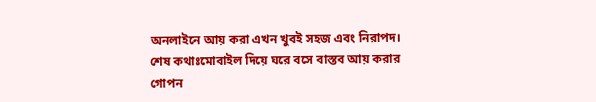অনলাইনে আয় করা এখন খুবই সহজ এবং নিরাপদ।
শেষ কথাঃমোবাইল দিয়ে ঘরে বসে বাস্তব আয় করার গোপন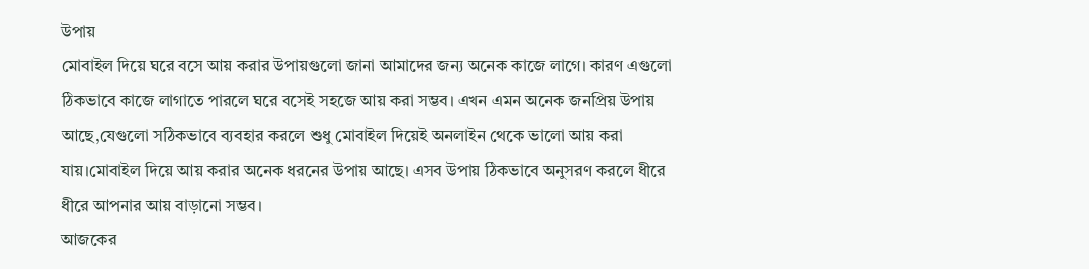উপায়
মোবাইল দিয়ে ঘরে বসে আয় করার উপায়গুলো জানা আমাদের জন্য অনেক কাজে লাগে। কারণ এগুলো ঠিকভাবে কাজে লাগাতে পারলে ঘরে বসেই সহজে আয় করা সম্ভব। এখন এমন অনেক জনপ্রিয় উপায় আছে,যেগুলো সঠিকভাবে ব্যবহার করলে শুধু মোবাইল দিয়েই অনলাইন থেকে ভালো আয় করা যায়।মোবাইল দিয়ে আয় করার অনেক ধরনের উপায় আছে। এসব উপায় ঠিকভাবে অনুসরণ করলে ধীরে ধীরে আপনার আয় বাড়ানো সম্ভব।
আজকের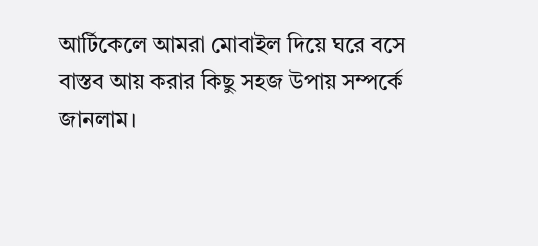আর্টিকেলে আমরা মোবাইল দিয়ে ঘরে বসে বাস্তব আয় করার কিছু সহজ উপায় সম্পর্কে জানলাম।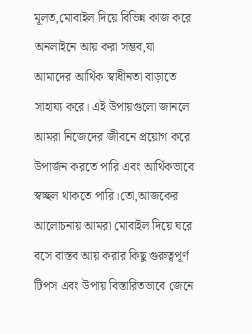মূলত,মোবাইল দিয়ে বিভিন্ন কাজ করে অনলাইনে আয় করা সম্ভব,যা আমাদের আর্থিক স্বাধীনতা বাড়াতে সাহায্য করে। এই উপায়গুলো জানলে আমরা নিজেদের জীবনে প্রয়োগ করে উপার্জন করতে পারি এবং আর্থিকভাবে স্বচ্ছল থাকতে পারি।তো,আজকের আলোচনায় আমরা মোবাইল দিয়ে ঘরে বসে বাস্তব আয় করার কিছু গুরুত্বপূর্ণ টিপস এবং উপায় বিস্তারিতভাবে জেনে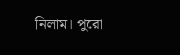নিলাম। পুরো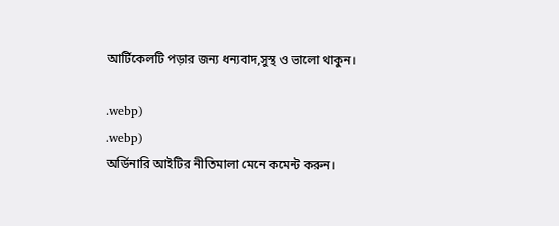আর্টিকেলটি পড়ার জন্য ধন্যবাদ,সুস্থ ও ভালো থাকুন।

.webp)
.webp)
অর্ডিনারি আইটির নীতিমালা মেনে কমেন্ট করুন।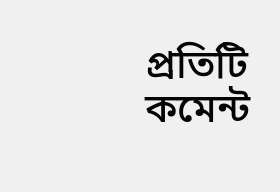প্রতিটি কমেন্ট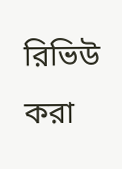রিভিউ করা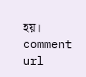হয়।
comment url